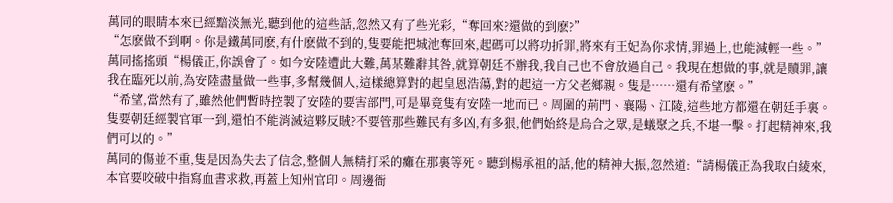萬同的眼睛本來已經黯淡無光,聽到他的這些話,忽然又有了些光彩,“奪回來?還做的到麽?”
“怎麽做不到啊。你是鐵萬同麽,有什麽做不到的,隻要能把城池奪回來,起碼可以將功折罪,將來有王妃為你求情,罪過上,也能減輕一些。”
萬同搖搖頭“楊儀正,你誤會了。如今安陸遭此大難,萬某難辭其咎,就算朝廷不辦我,我自己也不會放過自己。我現在想做的事,就是贖罪,讓我在臨死以前,為安陸盡量做一些事,多幫幾個人,這樣總算對的起皇恩浩蕩,對的起這一方父老鄉親。隻是……還有希望麽。”
“希望,當然有了,雖然他們暫時控製了安陸的要害部門,可是畢竟隻有安陸一地而已。周圍的荊門、襄陽、江陵,這些地方都還在朝廷手裏。隻要朝廷經製官軍一到,還怕不能消滅這夥反賊?不要管那些難民有多凶,有多狠,他們始終是烏合之眾,是蟻聚之兵,不堪一擊。打起精神來,我們可以的。”
萬同的傷並不重,隻是因為失去了信念,整個人無精打采的癱在那裏等死。聽到楊承祖的話,他的精神大振,忽然道:“請楊儀正為我取白綾來,本官要咬破中指寫血書求救,再蓋上知州官印。周邊衙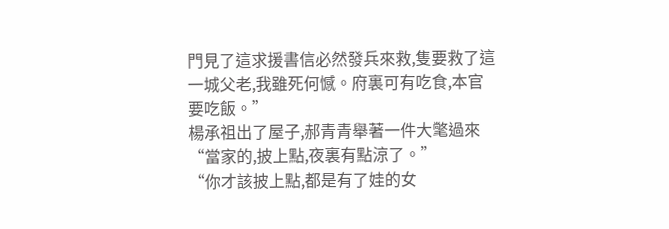門見了這求援書信必然發兵來救,隻要救了這一城父老,我雖死何憾。府裏可有吃食,本官要吃飯。”
楊承祖出了屋子,郝青青舉著一件大氅過來“當家的,披上點,夜裏有點涼了。”
“你才該披上點,都是有了娃的女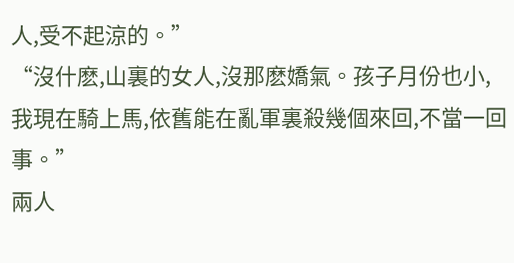人,受不起涼的。”
“沒什麽,山裏的女人,沒那麽嬌氣。孩子月份也小,我現在騎上馬,依舊能在亂軍裏殺幾個來回,不當一回事。”
兩人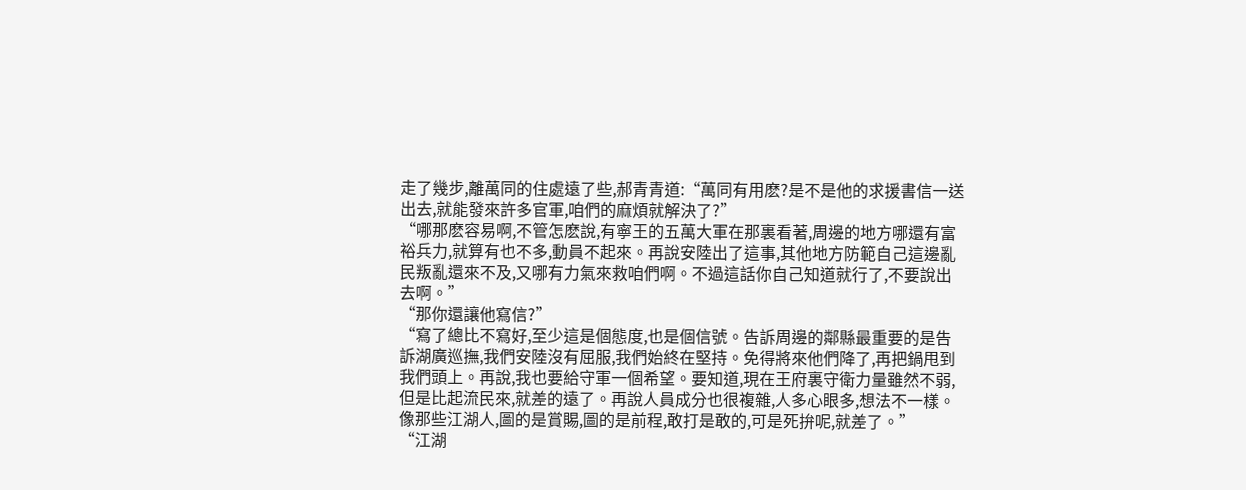走了幾步,離萬同的住處遠了些,郝青青道:“萬同有用麽?是不是他的求援書信一送出去,就能發來許多官軍,咱們的麻煩就解決了?”
“哪那麽容易啊,不管怎麽說,有寧王的五萬大軍在那裏看著,周邊的地方哪還有富裕兵力,就算有也不多,動員不起來。再說安陸出了這事,其他地方防範自己這邊亂民叛亂還來不及,又哪有力氣來救咱們啊。不過這話你自己知道就行了,不要說出去啊。”
“那你還讓他寫信?”
“寫了總比不寫好,至少這是個態度,也是個信號。告訴周邊的鄰縣最重要的是告訴湖廣巡撫,我們安陸沒有屈服,我們始終在堅持。免得將來他們降了,再把鍋甩到我們頭上。再說,我也要給守軍一個希望。要知道,現在王府裏守衛力量雖然不弱,但是比起流民來,就差的遠了。再說人員成分也很複雜,人多心眼多,想法不一樣。像那些江湖人,圖的是賞賜,圖的是前程,敢打是敢的,可是死拚呢,就差了。”
“江湖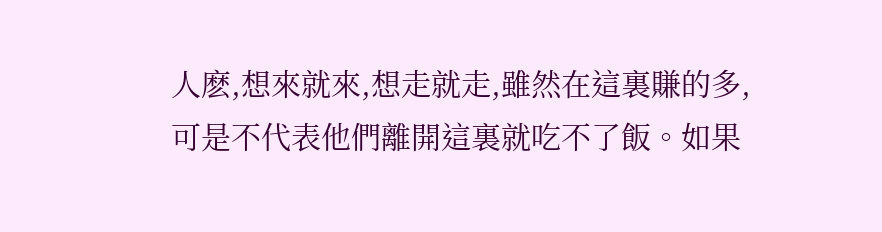人麽,想來就來,想走就走,雖然在這裏賺的多,可是不代表他們離開這裏就吃不了飯。如果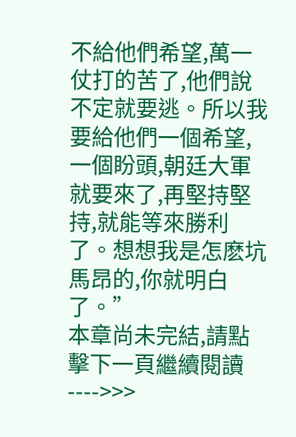不給他們希望,萬一仗打的苦了,他們說不定就要逃。所以我要給他們一個希望,一個盼頭,朝廷大軍就要來了,再堅持堅持,就能等來勝利了。想想我是怎麽坑馬昂的,你就明白了。”
本章尚未完結,請點擊下一頁繼續閱讀---->>>